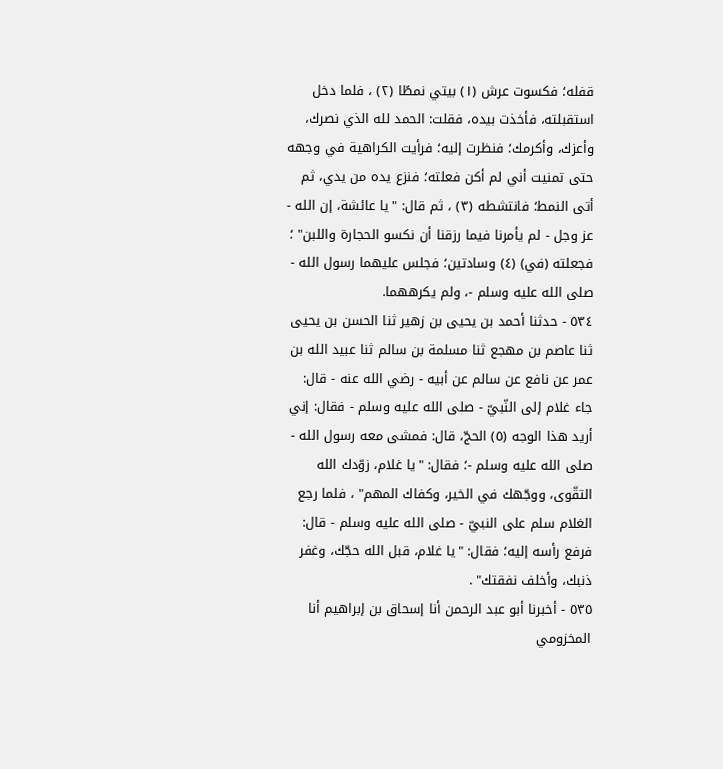قفله؛ فكسوت عرش (١) بيتي نمطًا (٢) ، فلما دخل استقبلته، فأخذت بيده، فقلت: الحمد لله الذي نصرك، وأعزك، وأكرمك؛ فنظرت إليه؛ فرأيت الكراهية في وجهه حتى تمنيت أني لم أكن فعلته؛ فنزع يده من يدي، ثم أتى النمط؛ فانتشطه (٣) ، ثم قال: "يا عائشة، إن الله - عز وجل - لم يأمرنا فيما رزقنا أن نكسو الحجارة واللبن" ؛ فجعلته (في) (٤) وسادتين؛ فجلس عليهما رسول الله - صلى الله عليه وسلم -، ولم يكرههما.
٥٣٤ - حدثنا أحمد بن يحيى بن زهير ثنا الحسن بن يحيى ثنا عاصم بن مهجع ثنا مسلمة بن سالم ثنا عبيد الله بن عمر عن نافع عن سالم عن أبيه - رضي الله عنه - قال: جاء غلام إلى النّبيّ - صلى الله عليه وسلم - فقال: إني أريد هذا الوجه (٥) الحجّ، قال: فمشى معه رسول الله - صلى الله عليه وسلم -؛ فقال: "يا غلام، زوّدك الله التقّوى، ووجّهك في الخير، وكفاك المهم" ، فلما رجع الغلام سلم على النبيّ - صلى الله عليه وسلم - قال: فرفع رأسه إليه؛ فقال: "يا غلام، قبل الله حجّك، وغفر ذنبك، وأخلف نفقتك" .
٥٣٥ - أخبرنا أبو عبد الرحمن أنا إسحاق بن إبراهيم أنا المخزومي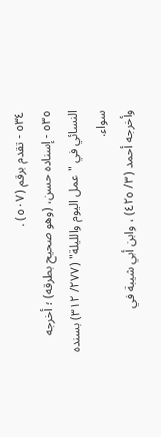٥٣٤ - تقدم برقم (٥٠٧) .
٥٣٥ - إسناده حسن، (وهو صحيح بطرقه) ؛ أخرجه النسائي في "عمل اليوم والليلة" (٢٧٧/ ٣١٢) بسنده سواء.
وأخرجه أحمد (٣/ ٤٢٥) ، وابن أبي شيبة في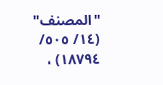"المصنف" (١٤/ ٥٠٥/ ١٨٧٩٤) ،